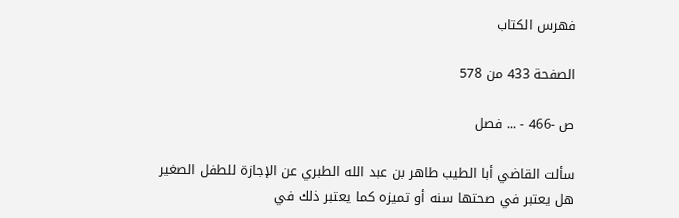فهرس الكتاب

الصفحة 433 من 578

ص -466 - ... فصل

سألت القاضي أبا الطيب طاهر بن عبد الله الطبري عن الإجازة للطفل الصغير هل يعتبر في صحتها سنه أو تميزه كما يعتبر ذلك في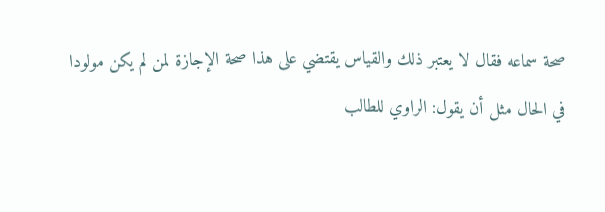صحة سماعه فقال لا يعتبر ذلك والقياس يقتضي على هذا صحة الإجازة لمن لم يكن مولودا في الحال مثل أن يقول: الراوي للطالب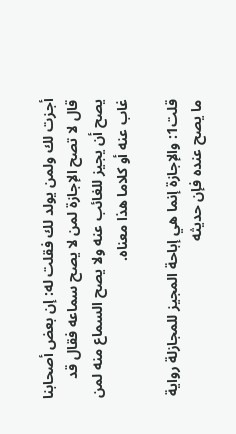أجزت لك ولمن يولد لك فقلت له: إن بعض أصحابنا قال لا تصح الإجازة لمن لا يصح سماعه فقال قد يصح أن يجيز للغائب عنه ولا يصح السماع منه لمن غاب عنه أو كلاما هذا معناه.

قلت1: والإجازة إنما هي إباحة المجيز للمجازلة رواية ما يصح عنده فإن حديثه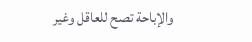والإباحة تصح للعاقل وغير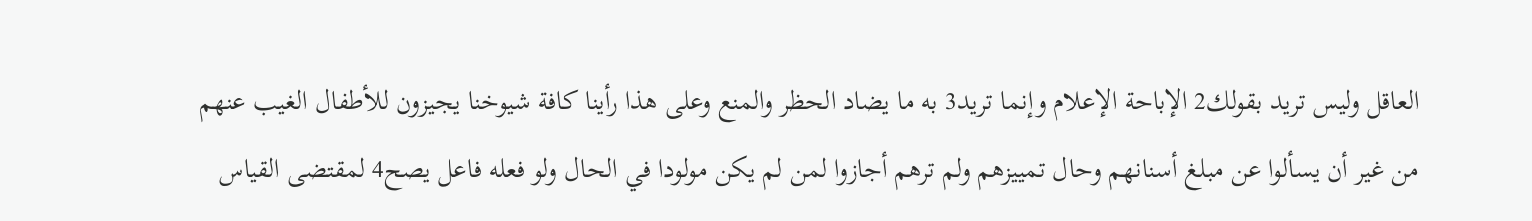العاقل وليس تريد بقولك2 الإباحة الإعلام وإنما تريد3 به ما يضاد الحظر والمنع وعلى هذا رأينا كافة شيوخنا يجيزون للأطفال الغيب عنهم من غير أن يسألوا عن مبلغ أسنانهم وحال تمييزهم ولم ترهم أجازوا لمن لم يكن مولودا في الحال ولو فعله فاعل يصح4 لمقتضى القياس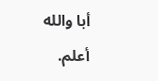أبا والله أعلم.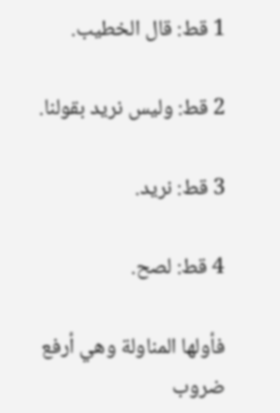1 قط: قال الخطيب.

2 قط: وليس نريد بقولنا.

3 قط: نريد.

4 قط: لصح.

فأولها المناولة وهي أرفع ضروب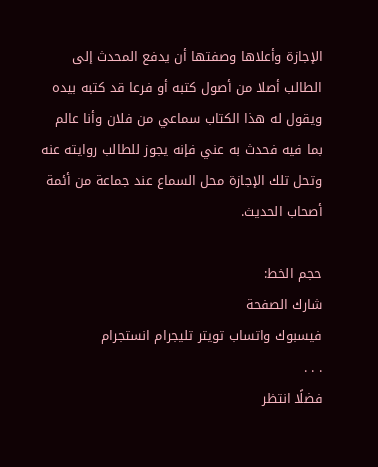الإجازة وأعلاها وصفتها أن يدفع المحدث إلى الطالب أصلا من أصول كتبه أو فرعا قد كتبه بيده ويقول له هذا الكتاب سماعي من فلان وأنا عالم بما فيه فحدث به عني فإنه يجوز للطالب روايته عنه وتحل تلك الإجازة محل السماع عند جماعة من أئمة أصحاب الحديث.

حجم الخط:
شارك الصفحة
فيسبوك واتساب تويتر تليجرام انستجرام
. . .
فضلًا انتظر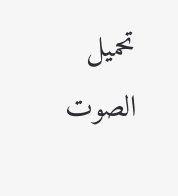تحميل الصوت